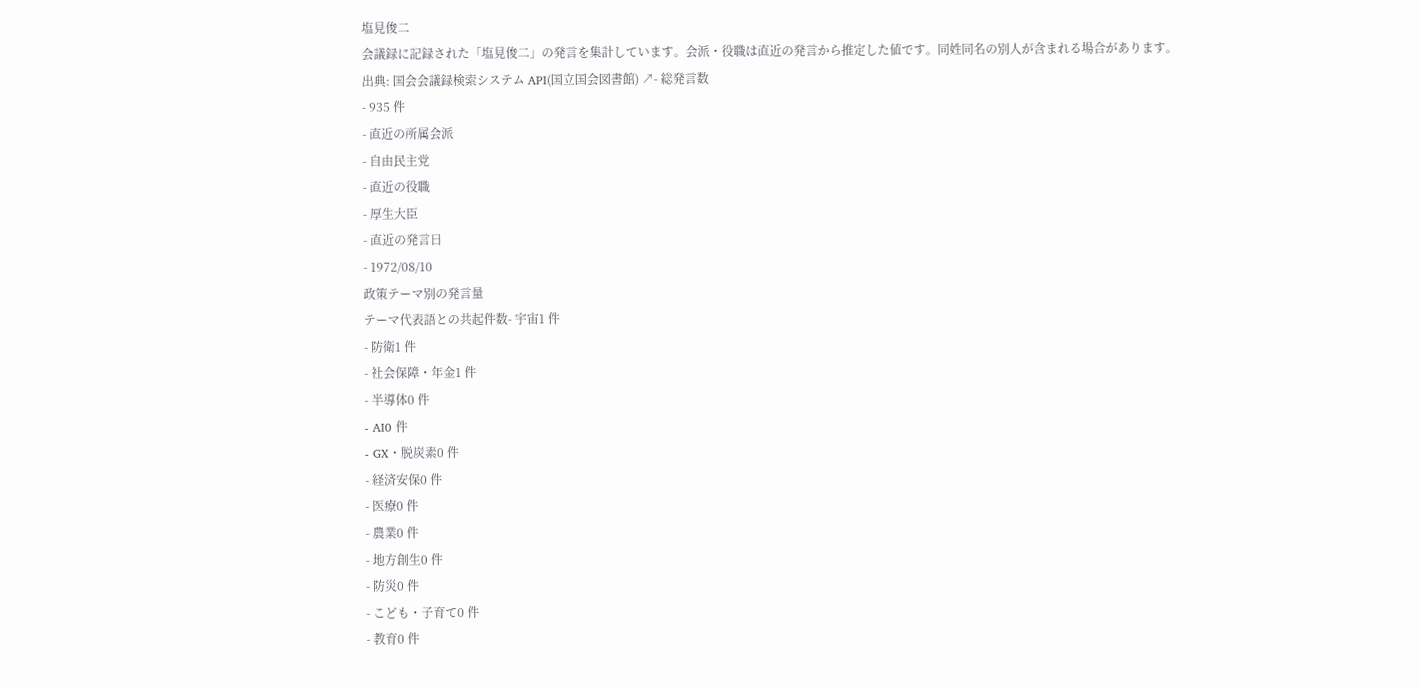塩見俊二
会議録に記録された「塩見俊二」の発言を集計しています。会派・役職は直近の発言から推定した値です。同姓同名の別人が含まれる場合があります。
出典: 国会会議録検索システム API(国立国会図書館) ↗- 総発言数
- 935 件
- 直近の所属会派
- 自由民主党
- 直近の役職
- 厚生大臣
- 直近の発言日
- 1972/08/10
政策テーマ別の発言量
テーマ代表語との共起件数- 宇宙1 件
- 防衛1 件
- 社会保障・年金1 件
- 半導体0 件
- AI0 件
- GX・脱炭素0 件
- 経済安保0 件
- 医療0 件
- 農業0 件
- 地方創生0 件
- 防災0 件
- こども・子育て0 件
- 教育0 件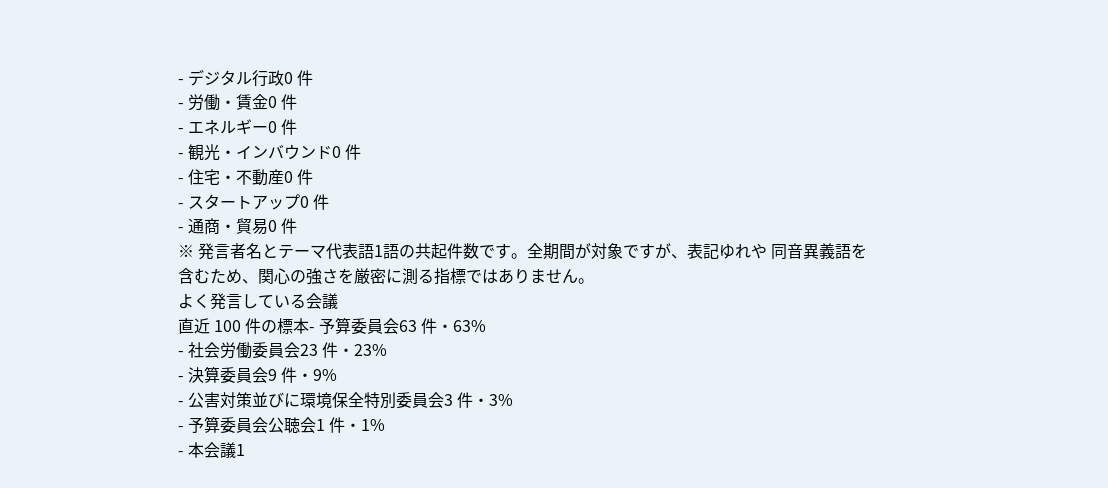- デジタル行政0 件
- 労働・賃金0 件
- エネルギー0 件
- 観光・インバウンド0 件
- 住宅・不動産0 件
- スタートアップ0 件
- 通商・貿易0 件
※ 発言者名とテーマ代表語1語の共起件数です。全期間が対象ですが、表記ゆれや 同音異義語を含むため、関心の強さを厳密に測る指標ではありません。
よく発言している会議
直近 100 件の標本- 予算委員会63 件・63%
- 社会労働委員会23 件・23%
- 決算委員会9 件・9%
- 公害対策並びに環境保全特別委員会3 件・3%
- 予算委員会公聴会1 件・1%
- 本会議1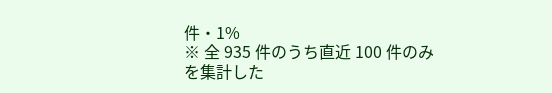件・1%
※ 全 935 件のうち直近 100 件のみを集計した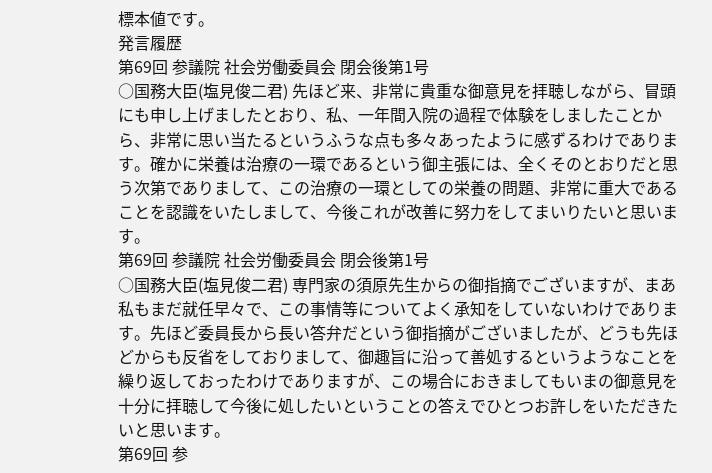標本値です。
発言履歴
第69回 参議院 社会労働委員会 閉会後第1号
○国務大臣(塩見俊二君) 先ほど来、非常に貴重な御意見を拝聴しながら、冒頭にも申し上げましたとおり、私、一年間入院の過程で体験をしましたことから、非常に思い当たるというふうな点も多々あったように感ずるわけであります。確かに栄養は治療の一環であるという御主張には、全くそのとおりだと思う次第でありまして、この治療の一環としての栄養の問題、非常に重大であることを認識をいたしまして、今後これが改善に努力をしてまいりたいと思います。
第69回 参議院 社会労働委員会 閉会後第1号
○国務大臣(塩見俊二君) 専門家の須原先生からの御指摘でございますが、まあ私もまだ就任早々で、この事情等についてよく承知をしていないわけであります。先ほど委員長から長い答弁だという御指摘がございましたが、どうも先ほどからも反省をしておりまして、御趣旨に沿って善処するというようなことを繰り返しておったわけでありますが、この場合におきましてもいまの御意見を十分に拝聴して今後に処したいということの答えでひとつお許しをいただきたいと思います。
第69回 参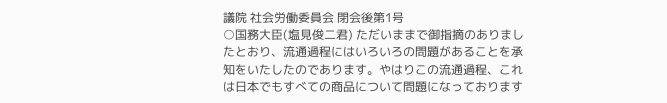議院 社会労働委員会 閉会後第1号
○国務大臣(塩見俊二君) ただいままで御指摘のありましたとおり、流通過程にはいろいろの問題があることを承知をいたしたのであります。やはりこの流通過程、これは日本でもすべての商品について問題になっております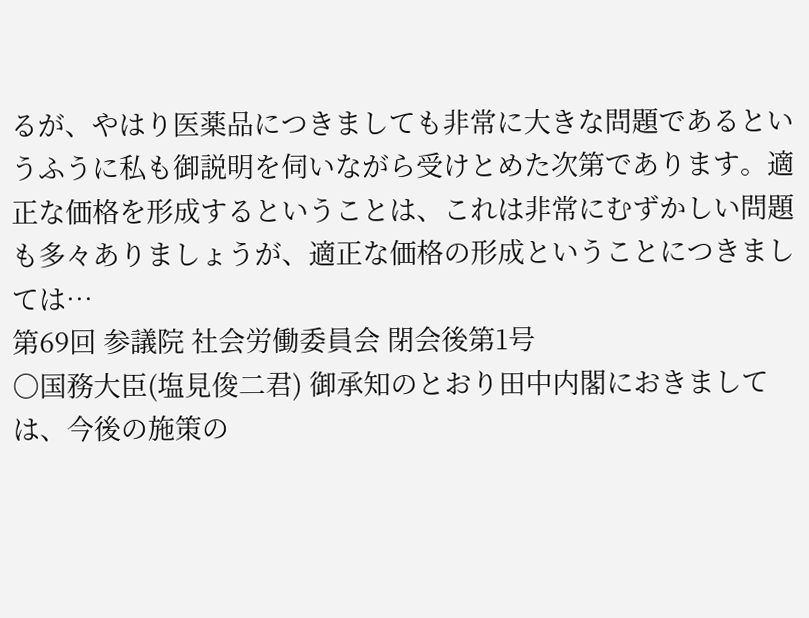るが、やはり医薬品につきましても非常に大きな問題であるというふうに私も御説明を伺いながら受けとめた次第であります。適正な価格を形成するということは、これは非常にむずかしい問題も多々ありましょうが、適正な価格の形成ということにつきましては…
第69回 参議院 社会労働委員会 閉会後第1号
○国務大臣(塩見俊二君) 御承知のとおり田中内閣におきましては、今後の施策の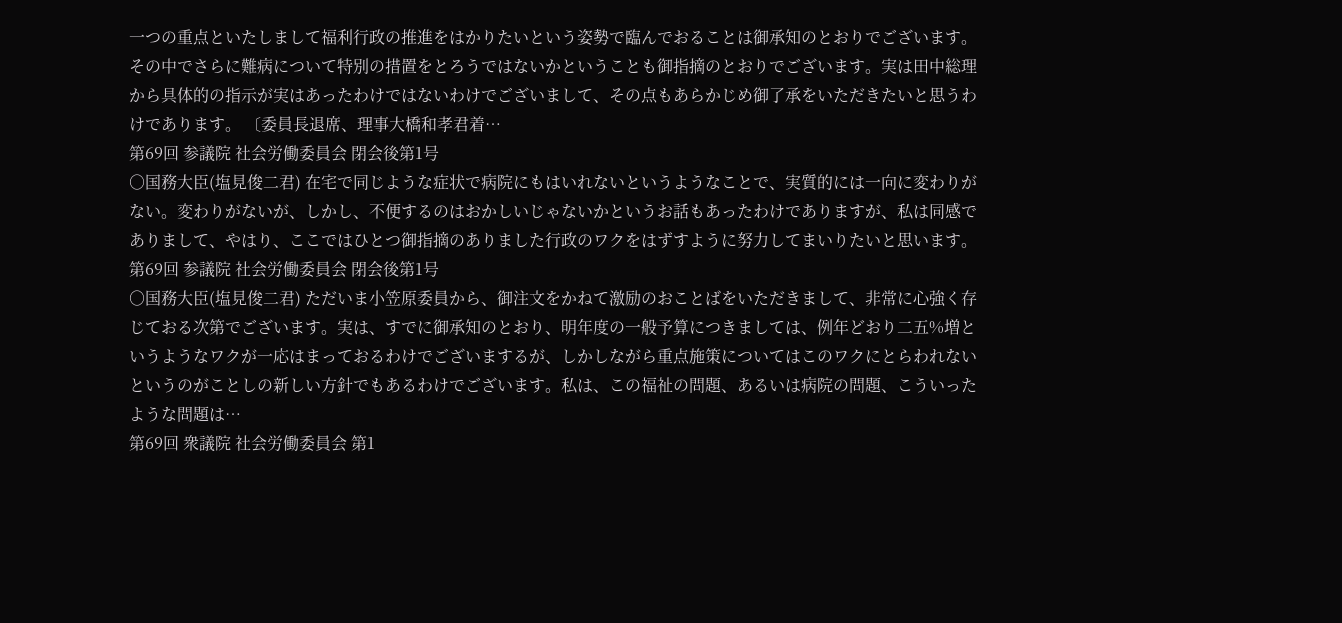一つの重点といたしまして福利行政の推進をはかりたいという姿勢で臨んでおることは御承知のとおりでございます。その中でさらに難病について特別の措置をとろうではないかということも御指摘のとおりでございます。実は田中総理から具体的の指示が実はあったわけではないわけでございまして、その点もあらかじめ御了承をいただきたいと思うわけであります。 〔委員長退席、理事大橋和孝君着…
第69回 参議院 社会労働委員会 閉会後第1号
○国務大臣(塩見俊二君) 在宅で同じような症状で病院にもはいれないというようなことで、実質的には一向に変わりがない。変わりがないが、しかし、不便するのはおかしいじゃないかというお話もあったわけでありますが、私は同感でありまして、やはり、ここではひとつ御指摘のありました行政のワクをはずすように努力してまいりたいと思います。
第69回 参議院 社会労働委員会 閉会後第1号
○国務大臣(塩見俊二君) ただいま小笠原委員から、御注文をかねて激励のおことばをいただきまして、非常に心強く存じておる次第でございます。実は、すでに御承知のとおり、明年度の一般予算につきましては、例年どおり二五%増というようなワクが一応はまっておるわけでございまするが、しかしながら重点施策についてはこのワクにとらわれないというのがことしの新しい方針でもあるわけでございます。私は、この福祉の問題、あるいは病院の問題、こういったような問題は…
第69回 衆議院 社会労働委員会 第1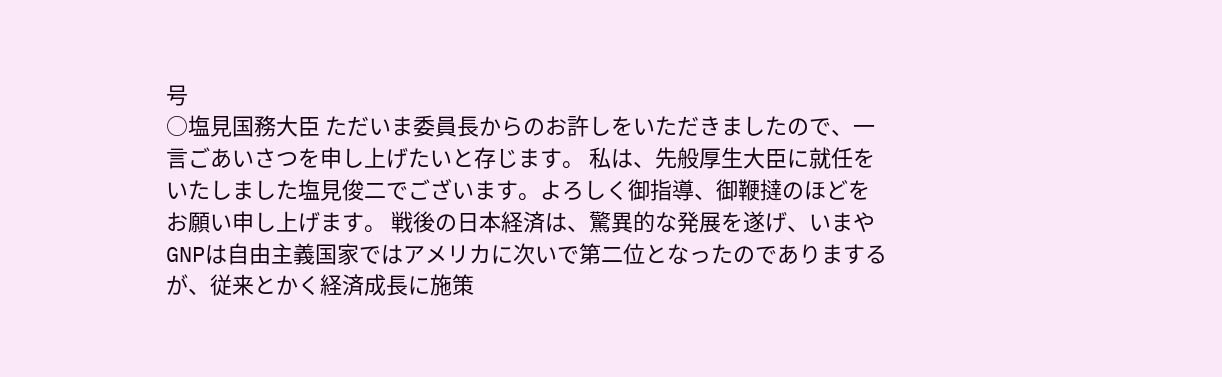号
○塩見国務大臣 ただいま委員長からのお許しをいただきましたので、一言ごあいさつを申し上げたいと存じます。 私は、先般厚生大臣に就任をいたしました塩見俊二でございます。よろしく御指導、御鞭撻のほどをお願い申し上げます。 戦後の日本経済は、驚異的な発展を遂げ、いまやGNPは自由主義国家ではアメリカに次いで第二位となったのでありまするが、従来とかく経済成長に施策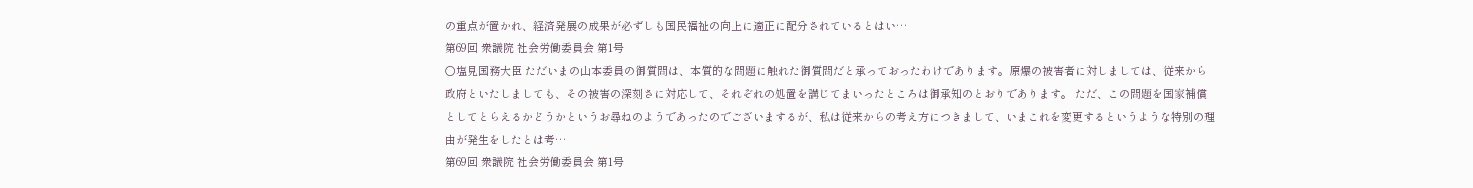の重点が置かれ、経済発展の成果が必ずしも国民福祉の向上に適正に配分されているとはい…
第69回 衆議院 社会労働委員会 第1号
○塩見国務大臣 ただいまの山本委員の御質問は、本質的な問題に触れた御質問だと承っておったわけであります。原爆の被害者に対しましては、従来から政府といたしましても、その被害の深刻さに対応して、それぞれの処置を講じてまいったところは御承知のとおりであります。 ただ、この問題を国家補償としてとらえるかどうかというお尋ねのようであったのでございまするが、私は従来からの考え方につきまして、いまこれを変更するというような特別の理由が発生をしたとは考…
第69回 衆議院 社会労働委員会 第1号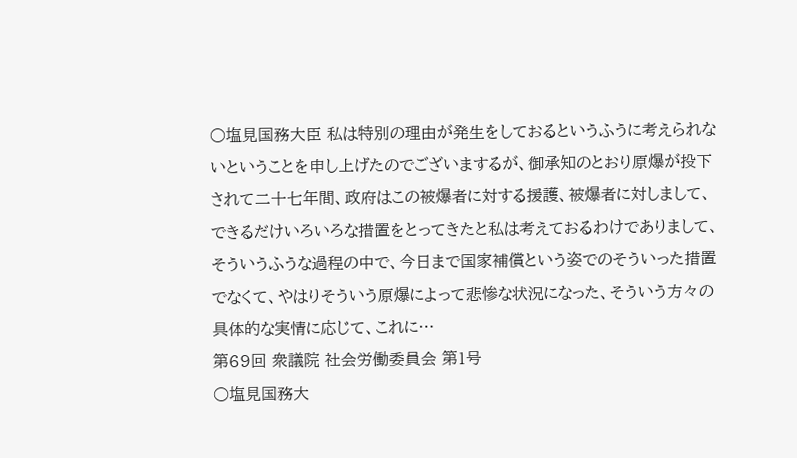○塩見国務大臣 私は特別の理由が発生をしておるというふうに考えられないということを申し上げたのでございまするが、御承知のとおり原爆が投下されて二十七年間、政府はこの被爆者に対する援護、被爆者に対しまして、できるだけいろいろな措置をとってきたと私は考えておるわけでありまして、そういうふうな過程の中で、今日まで国家補償という姿でのそういった措置でなくて、やはりそういう原爆によって悲惨な状況になった、そういう方々の具体的な実情に応じて、これに…
第69回 衆議院 社会労働委員会 第1号
○塩見国務大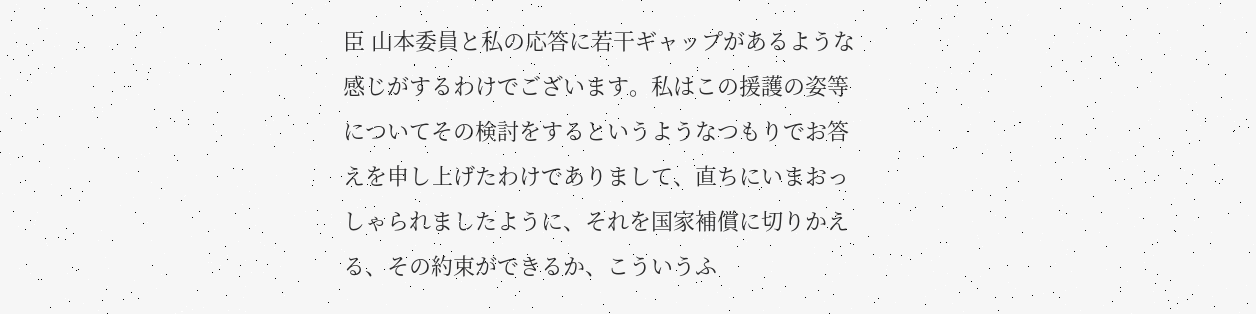臣 山本委員と私の応答に若干ギャップがあるような感じがするわけでございます。私はこの援護の姿等についてその検討をするというようなつもりでお答えを申し上げたわけでありまして、直ちにいまおっしゃられましたように、それを国家補償に切りかえる、その約束ができるか、こういうふ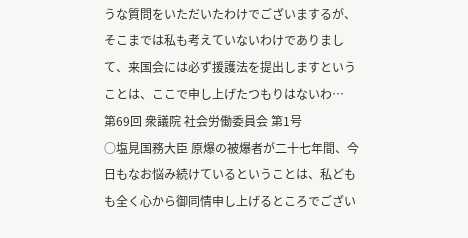うな質問をいただいたわけでございまするが、そこまでは私も考えていないわけでありまして、来国会には必ず援護法を提出しますということは、ここで申し上げたつもりはないわ…
第69回 衆議院 社会労働委員会 第1号
○塩見国務大臣 原爆の被爆者が二十七年間、今日もなお悩み続けているということは、私どもも全く心から御同情申し上げるところでござい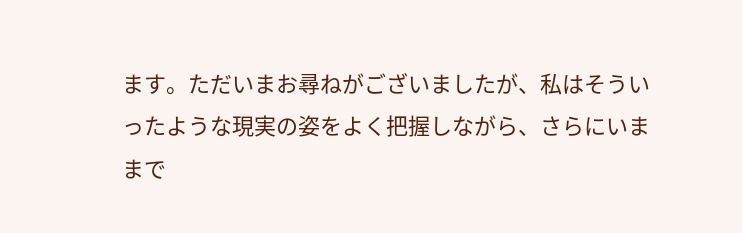ます。ただいまお尋ねがございましたが、私はそういったような現実の姿をよく把握しながら、さらにいままで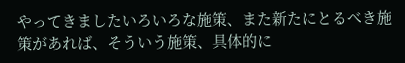やってきましたいろいろな施策、また新たにとるべき施策があれば、そういう施策、具体的に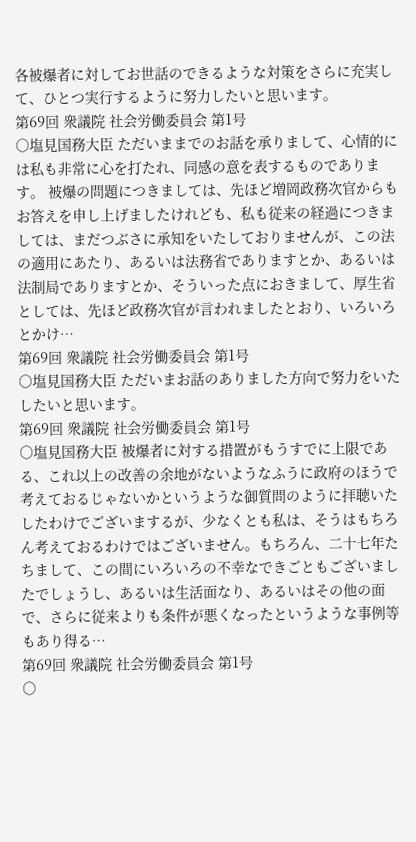各被爆者に対してお世話のできるような対策をさらに充実して、ひとつ実行するように努力したいと思います。
第69回 衆議院 社会労働委員会 第1号
○塩見国務大臣 ただいままでのお話を承りまして、心情的には私も非常に心を打たれ、同感の意を表するものであります。 被爆の問題につきましては、先ほど増岡政務次官からもお答えを申し上げましたけれども、私も従来の経過につきましては、まだつぶさに承知をいたしておりませんが、この法の適用にあたり、あるいは法務省でありますとか、あるいは法制局でありますとか、そういった点におきまして、厚生省としては、先ほど政務次官が言われましたとおり、いろいろとかけ…
第69回 衆議院 社会労働委員会 第1号
○塩見国務大臣 ただいまお話のありました方向で努力をいたしたいと思います。
第69回 衆議院 社会労働委員会 第1号
○塩見国務大臣 被爆者に対する措置がもうすでに上限である、これ以上の改善の余地がないようなふうに政府のほうで考えておるじゃないかというような御質問のように拝聴いたしたわけでございまするが、少なくとも私は、そうはもちろん考えておるわけではございません。もちろん、二十七年たちまして、この間にいろいろの不幸なできごともございましたでしょうし、あるいは生活面なり、あるいはその他の面で、さらに従来よりも条件が悪くなったというような事例等もあり得る…
第69回 衆議院 社会労働委員会 第1号
○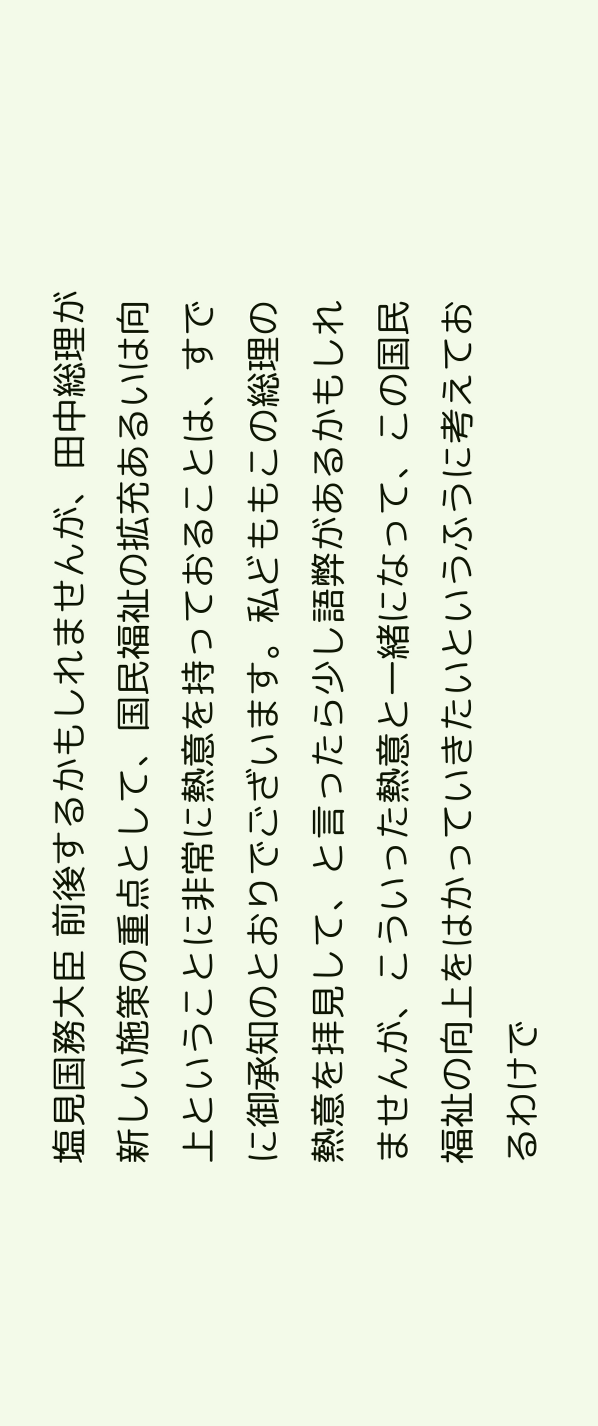塩見国務大臣 前後するかもしれませんが、田中総理が新しい施策の重点として、国民福祉の拡充あるいは向上ということに非常に熱意を持っておることは、すでに御承知のとおりでございます。私どももこの総理の熱意を拝見して、と言ったら少し語弊があるかもしれませんが、こういった熱意と一緒になって、この国民福祉の向上をはかっていきたいというふうに考えておるわけで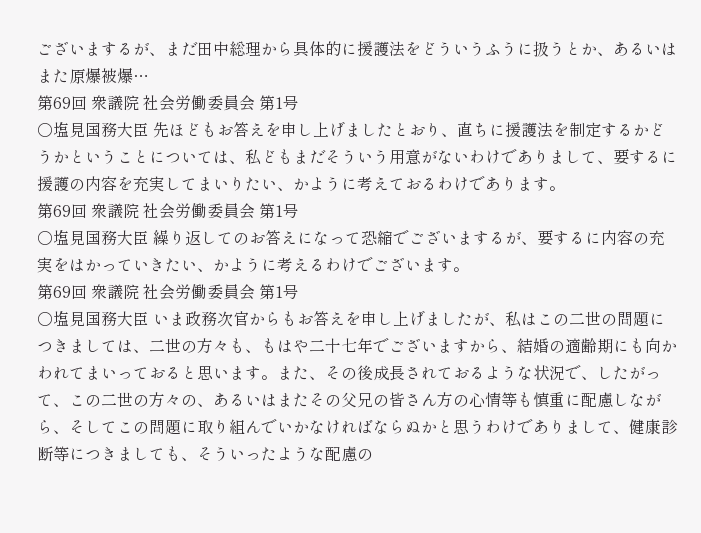ございまするが、まだ田中総理から具体的に援護法をどういうふうに扱うとか、あるいはまた原爆被爆…
第69回 衆議院 社会労働委員会 第1号
○塩見国務大臣 先ほどもお答えを申し上げましたとおり、直ちに援護法を制定するかどうかということについては、私どもまだそういう用意がないわけでありまして、要するに援護の内容を充実してまいりたい、かように考えておるわけであります。
第69回 衆議院 社会労働委員会 第1号
○塩見国務大臣 繰り返してのお答えになって恐縮でございまするが、要するに内容の充実をはかっていきたい、かように考えるわけでございます。
第69回 衆議院 社会労働委員会 第1号
○塩見国務大臣 いま政務次官からもお答えを申し上げましたが、私はこの二世の問題につきましては、二世の方々も、もはや二十七年でございますから、結婚の適齢期にも向かわれてまいっておると思います。また、その後成長されておるような状況で、したがって、この二世の方々の、あるいはまたその父兄の皆さん方の心情等も慎重に配慮しながら、そしてこの問題に取り組んでいかなければならぬかと思うわけでありまして、健康診断等につきましても、そういったような配慮の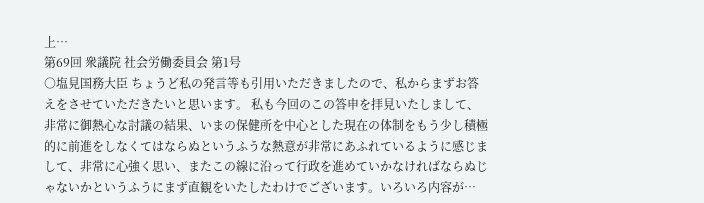上…
第69回 衆議院 社会労働委員会 第1号
○塩見国務大臣 ちょうど私の発言等も引用いただきましたので、私からまずお答えをさせていただきたいと思います。 私も今回のこの答申を拝見いたしまして、非常に御熱心な討議の結果、いまの保健所を中心とした現在の体制をもう少し積極的に前進をしなくてはならぬというふうな熱意が非常にあふれているように感じまして、非常に心強く思い、またこの線に沿って行政を進めていかなければならぬじゃないかというふうにまず直観をいたしたわけでございます。いろいろ内容が…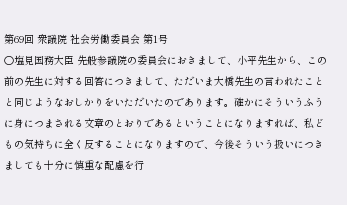第69回 衆議院 社会労働委員会 第1号
○塩見国務大臣 先般参議院の委員会におきまして、小平先生から、この前の先生に対する回答につきまして、ただいま大橋先生の言われたことと同じようなおしかりをいただいたのであります。確かにそういうふうに身につまされる文章のとおりであるということになりますれば、私どもの気持ちに全く反することになりますので、今後そういう扱いにつきましても十分に慎重な配慮を行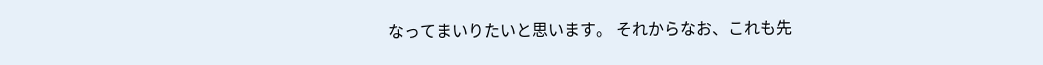なってまいりたいと思います。 それからなお、これも先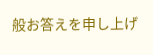般お答えを申し上げ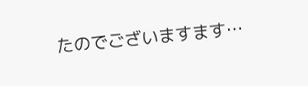たのでございますます…